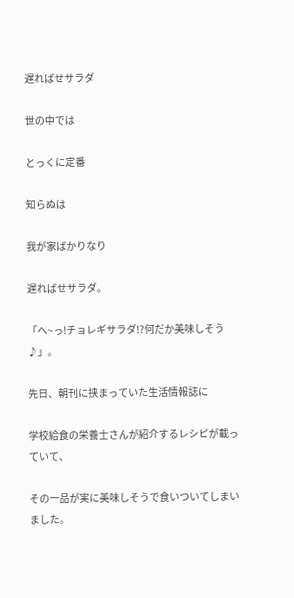遅ればせサラダ

世の中では

とっくに定番

知らぬは

我が家ばかりなり

遅ればせサラダ。

「へ~っ!チョレギサラダ!?何だか美味しそう♪」。

先日、朝刊に挟まっていた生活情報誌に

学校給食の栄養士さんが紹介するレシピが載っていて、

その一品が実に美味しそうで食いついてしまいました。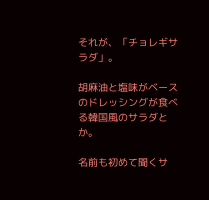それが、「チョレギサラダ」。

胡麻油と塩味がベースのドレッシングが食べる韓国風のサラダとか。

名前も初めて聞くサ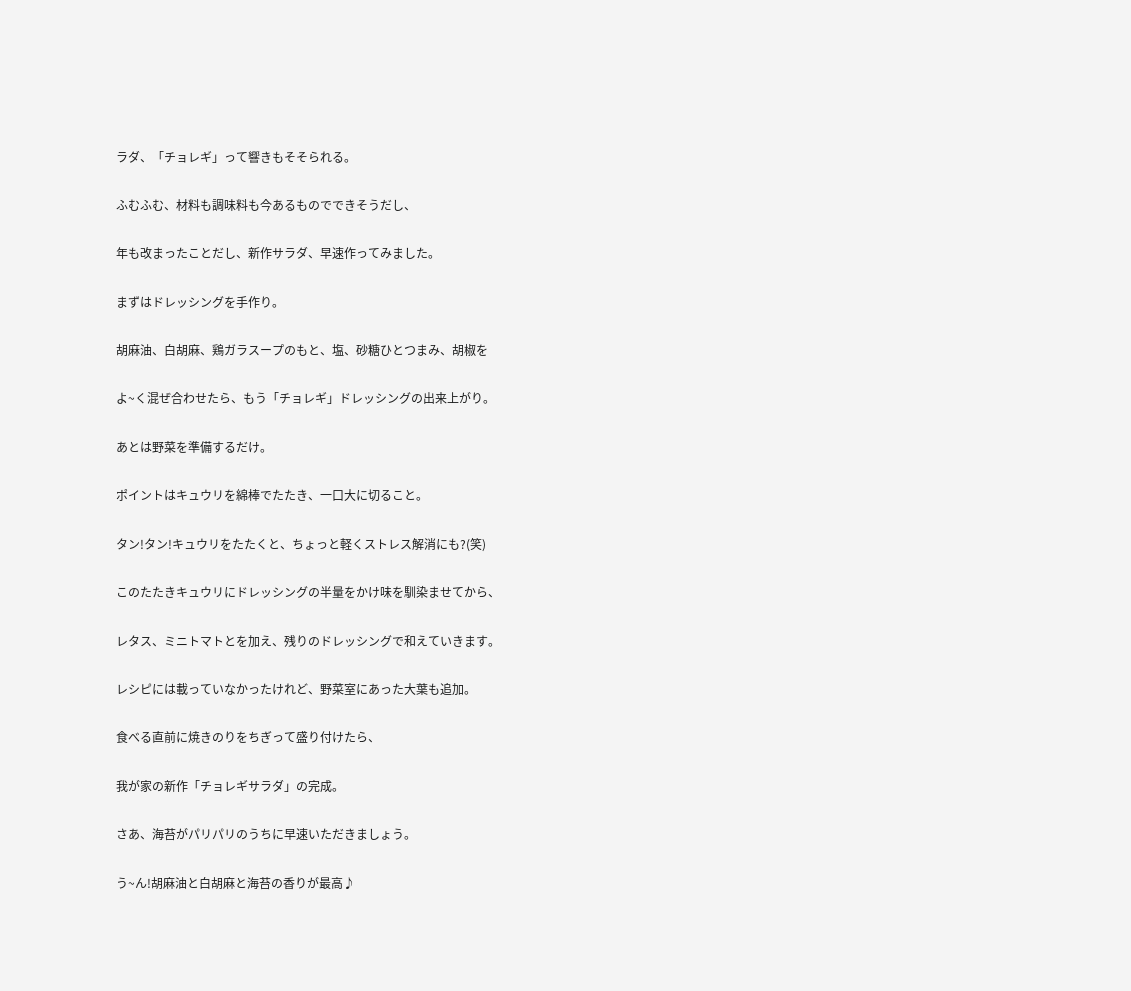ラダ、「チョレギ」って響きもそそられる。

ふむふむ、材料も調味料も今あるものでできそうだし、

年も改まったことだし、新作サラダ、早速作ってみました。

まずはドレッシングを手作り。

胡麻油、白胡麻、鶏ガラスープのもと、塩、砂糖ひとつまみ、胡椒を

よ~く混ぜ合わせたら、もう「チョレギ」ドレッシングの出来上がり。

あとは野菜を準備するだけ。

ポイントはキュウリを綿棒でたたき、一口大に切ること。

タン!タン!キュウリをたたくと、ちょっと軽くストレス解消にも?(笑)

このたたきキュウリにドレッシングの半量をかけ味を馴染ませてから、

レタス、ミニトマトとを加え、残りのドレッシングで和えていきます。

レシピには載っていなかったけれど、野菜室にあった大葉も追加。

食べる直前に焼きのりをちぎって盛り付けたら、

我が家の新作「チョレギサラダ」の完成。

さあ、海苔がパリパリのうちに早速いただきましょう。

う~ん!胡麻油と白胡麻と海苔の香りが最高♪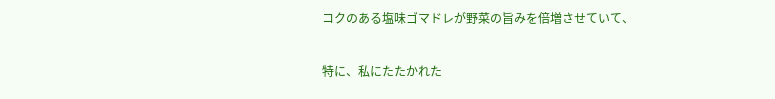コクのある塩味ゴマドレが野菜の旨みを倍増させていて、

特に、私にたたかれた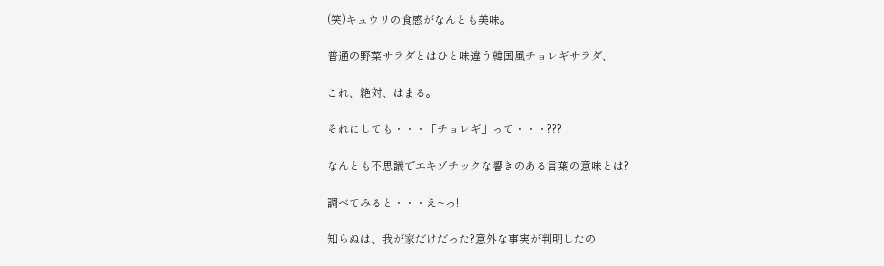(笑)キュウリの食感がなんとも美味。

普通の野菜サラダとはひと味違う韓国風チョレギサラダ、

これ、絶対、はまる。

それにしても・・・「チョレギ」って・・・???

なんとも不思議でエキゾチックな響きのある言葉の意味とは?

調べてみると・・・え~っ!

知らぬは、我が家だけだった?意外な事実が判明したの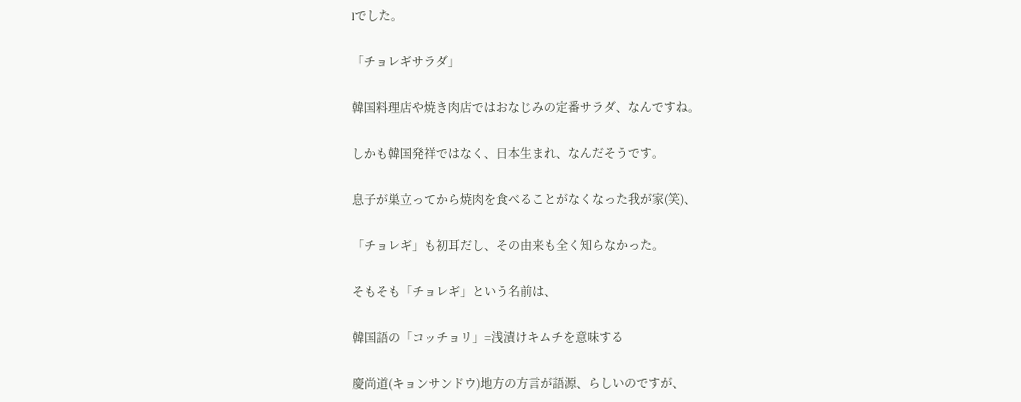lでした。

「チョレギサラダ」

韓国料理店や焼き肉店ではおなじみの定番サラダ、なんですね。

しかも韓国発祥ではなく、日本生まれ、なんだそうです。

息子が巣立ってから焼肉を食べることがなくなった我が家(笑)、

「チョレギ」も初耳だし、その由来も全く知らなかった。

そもそも「チョレギ」という名前は、

韓国語の「コッチョリ」=浅漬けキムチを意味する

慶尚道(キョンサンドウ)地方の方言が語源、らしいのですが、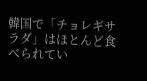韓国で「チョレギサラダ」はほとんど食べられてい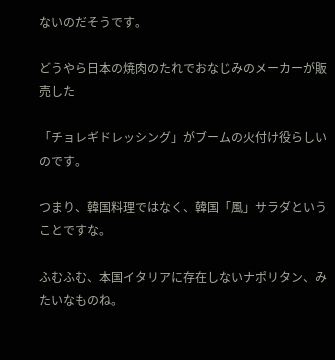ないのだそうです。

どうやら日本の焼肉のたれでおなじみのメーカーが販売した

「チョレギドレッシング」がブームの火付け役らしいのです。

つまり、韓国料理ではなく、韓国「風」サラダということですな。

ふむふむ、本国イタリアに存在しないナポリタン、みたいなものね。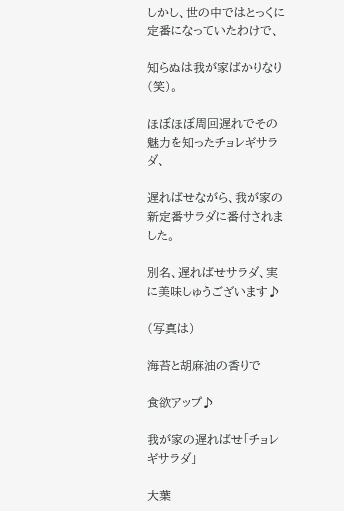しかし、世の中ではとっくに定番になっていたわけで、

知らぬは我が家ばかりなり(笑)。

ほぼほぼ周回遅れでその魅力を知ったチョレギサラダ、

遅ればせながら、我が家の新定番サラダに番付されました。

別名、遅ればせサラダ、実に美味しゅうございます♪

(写真は)

海苔と胡麻油の香りで

食欲アップ♪

我が家の遅ればせ「チョレギサラダ」

大葉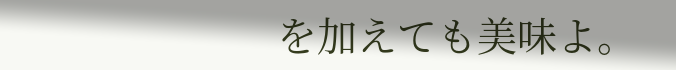を加えても美味よ。